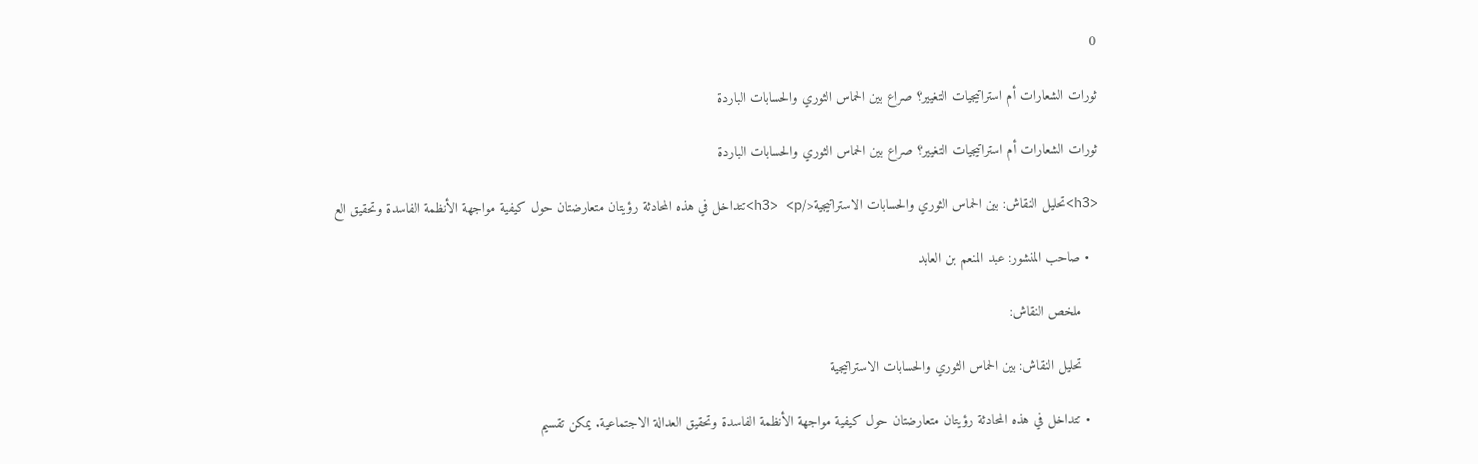0

ثورات الشعارات أم استراتيجيات التغيير؟ صراع بين الحماس الثوري والحسابات الباردة

ثورات الشعارات أم استراتيجيات التغيير؟ صراع بين الحماس الثوري والحسابات الباردة

<h3>تحليل النقاش: بين الحماس الثوري والحسابات الاستراتيجية</h3> <p>تتداخل في هذه المحادثة رؤيتان متعارضتان حول كيفية مواجهة الأنظمة الفاسدة وتحقيق الع

  • صاحب المنشور: عبد المنعم بن العابد

    ملخص النقاش:

    تحليل النقاش: بين الحماس الثوري والحسابات الاستراتيجية

  • تتداخل في هذه المحادثة رؤيتان متعارضتان حول كيفية مواجهة الأنظمة الفاسدة وتحقيق العدالة الاجتماعية. يمكن تقسيم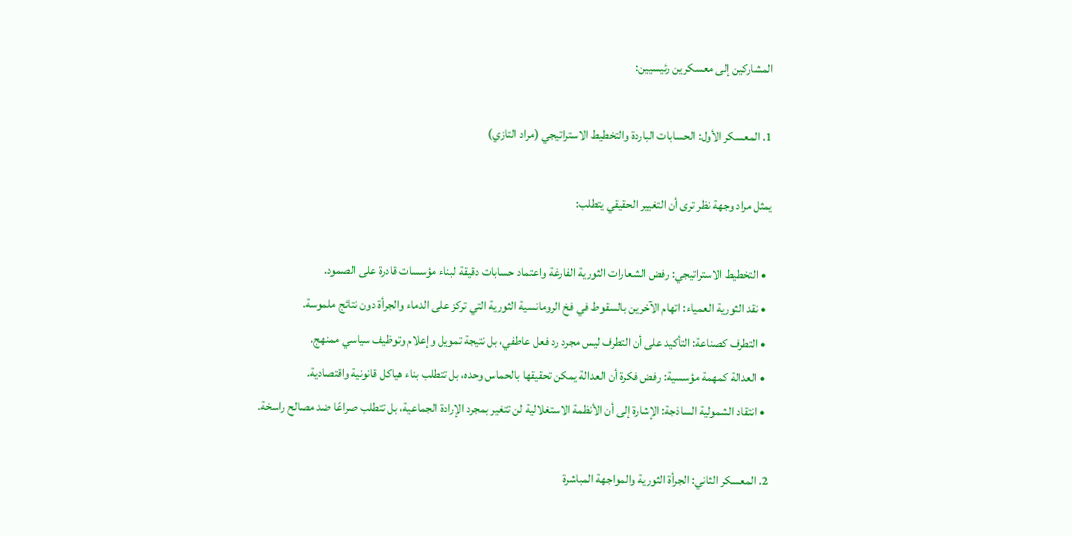المشاركين إلى معسكرين رئيسيين:

1. المعسكر الأول: الحسابات الباردة والتخطيط الاستراتيجي (مراد التازي)

يمثل مراد وجهة نظر ترى أن التغيير الحقيقي يتطلب:

  • التخطيط الاستراتيجي: رفض الشعارات الثورية الفارغة واعتماد حسابات دقيقة لبناء مؤسسات قادرة على الصمود.
  • نقد الثورية العمياء: اتهام الآخرين بالسقوط في فخ الرومانسية الثورية التي تركز على الدماء والجرأة دون نتائج ملموسة.
  • التطرف كصناعة: التأكيد على أن التطرف ليس مجرد رد فعل عاطفي، بل نتيجة تمويل وإعلام وتوظيف سياسي ممنهج.
  • العدالة كمهمة مؤسسية: رفض فكرة أن العدالة يمكن تحقيقها بالحماس وحده، بل تتطلب بناء هياكل قانونية واقتصادية.
  • انتقاد الشمولية الساذجة: الإشارة إلى أن الأنظمة الاستغلالية لن تتغير بمجرد الإرادة الجماعية، بل تتطلب صراعًا ضد مصالح راسخة.

2. المعسكر الثاني: الجرأة الثورية والمواجهة المباشرة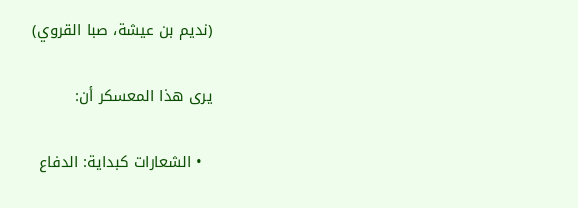(نديم بن عيشة، صبا القروي)

يرى هذا المعسكر أن:

  • الشعارات كبداية: الدفاع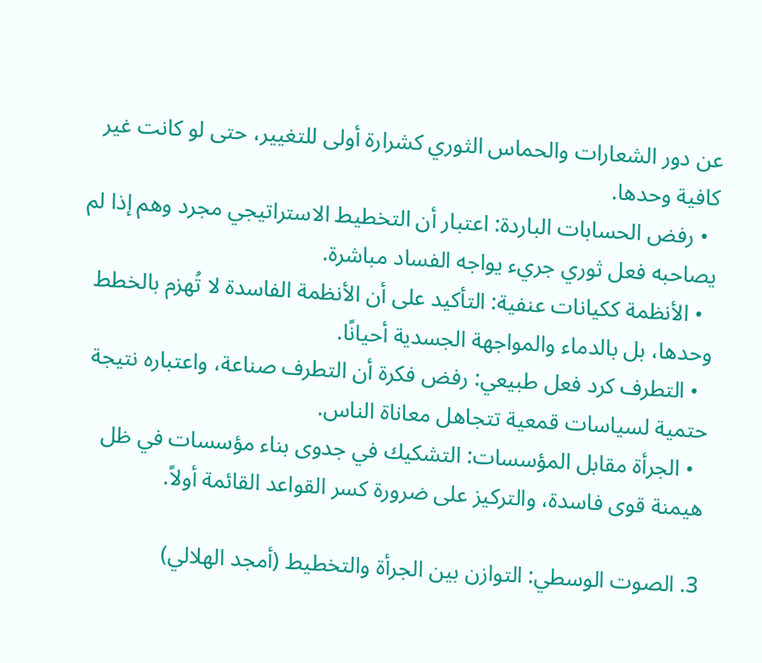عن دور الشعارات والحماس الثوري كشرارة أولى للتغيير، حتى لو كانت غير كافية وحدها.
  • رفض الحسابات الباردة: اعتبار أن التخطيط الاستراتيجي مجرد وهم إذا لم يصاحبه فعل ثوري جريء يواجه الفساد مباشرة.
  • الأنظمة ككيانات عنفية: التأكيد على أن الأنظمة الفاسدة لا تُهزم بالخطط وحدها، بل بالدماء والمواجهة الجسدية أحيانًا.
  • التطرف كرد فعل طبيعي: رفض فكرة أن التطرف صناعة، واعتباره نتيجة حتمية لسياسات قمعية تتجاهل معاناة الناس.
  • الجرأة مقابل المؤسسات: التشكيك في جدوى بناء مؤسسات في ظل هيمنة قوى فاسدة، والتركيز على ضرورة كسر القواعد القائمة أولاً.

3. الصوت الوسطي: التوازن بين الجرأة والتخطيط (أمجد الهلالي)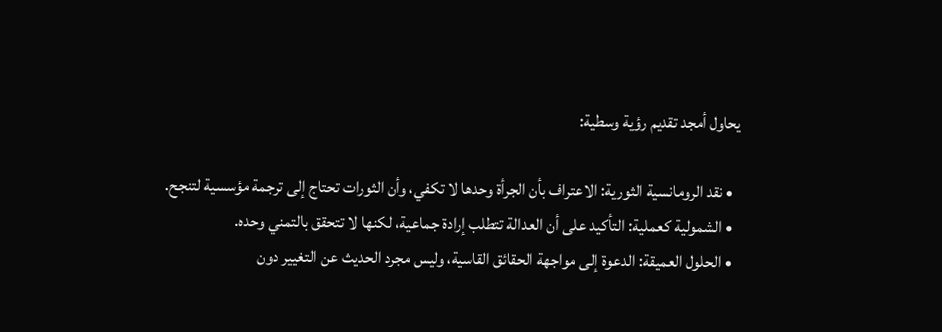يحاول أمجد تقديم رؤية وسطية:

  • نقد الرومانسية الثورية: الاعتراف بأن الجرأة وحدها لا تكفي، وأن الثورات تحتاج إلى ترجمة مؤسسية لتنجح.
  • الشمولية كعملية: التأكيد على أن العدالة تتطلب إرادة جماعية، لكنها لا تتحقق بالتمني وحده.
  • الحلول العميقة: الدعوة إلى مواجهة الحقائق القاسية، وليس مجرد الحديث عن التغيير دون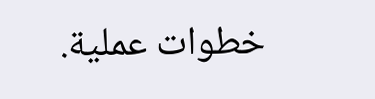خطوات عملية.